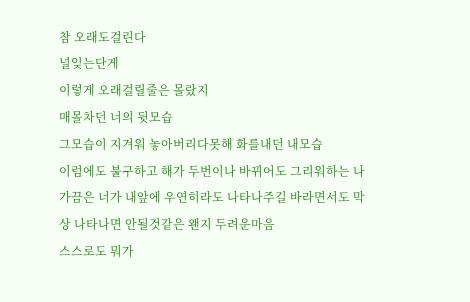참 오래도걸린다
널잊는단게
이렇게 오래걸릴줄은 몰랐지
매몰차던 너의 뒷모습
그모습이 지겨워 놓아버리다못해 화를내던 내모습
이럼에도 불구하고 해가 두번이나 바뀌어도 그리워하는 나
가끔은 너가 내앞에 우연히라도 나타나주길 바라면서도 막상 나타나면 안될것같은 왠지 두려운마음
스스로도 뭐가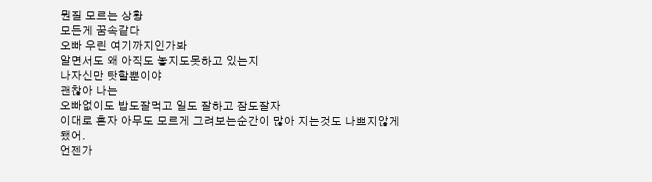뭔질 모르는 상황
모든게 꿈속같다
오빠 우린 여기까지인가봐
알면서도 왜 아직도 놓지도못하고 있는지
나자신만 탓할뿐이야
괜찮아 나는
오빠없이도 밥도잘먹고 일도 잘하고 잠도잘자
이대로 혼자 아무도 모르게 그려보는순간이 많아 지는것도 나쁘지않게됐어.
언젠가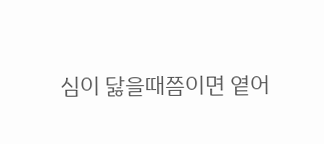심이 닳을때쯤이면 옅어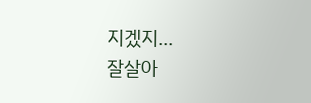지겠지...
잘살아